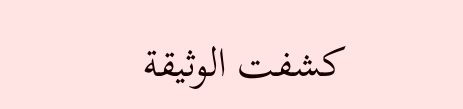كشفت الوثيقة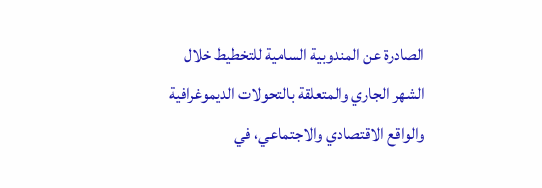الصادرة عن المندوبية السامية للتخطيط خلال الشهر الجاري والمتعلقة بالتحولات الديموغرافية والواقع الاقتصادي والاجتماعي، في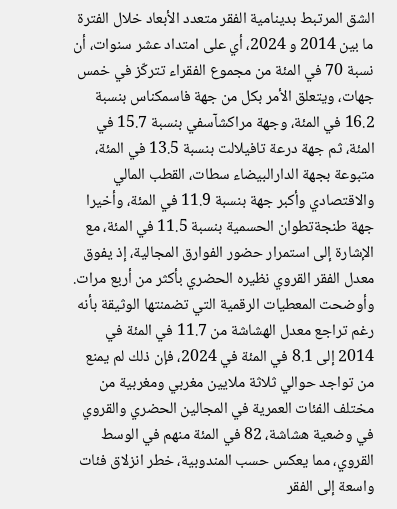الشق المرتبط بدينامية الفقر متعدد الأبعاد خلال الفترة ما بين 2014 و 2024، أي على امتداد عشر سنوات، أن نسبة 70 في المئة من مجموع الفقراء تتركّز في خمس جهات، ويتعلق الأمر بكل من جهة فاسمكناس بنسبة 16.2 في المئة، وجهة مراكشآسفي بنسبة 15.7 في المئة، ثم جهة درعة تافيلالت بنسبة 13.5 في المئة، متبوعة بجهة الدارالبيضاء سطات، القطب المالي والاقتصادي وأكبر جهة بنسبة 11.9 في المئة، وأخيرا جهة طنجةتطوان الحسمية بنسبة 11.5 في المئة، مع الإشارة إلى استمرار حضور الفوارق المجالية، إذ يفوق معدل الفقر القروي نظيره الحضري بأكثر من أربع مرات. وأوضحت المعطيات الرقمية التي تضمنتها الوثيقة بأنه رغم تراجع معدل الهشاشة من 11.7 في المئة في 2014 إلى 8.1 في المئة في 2024، فإن ذلك لم يمنع من تواجد حوالي ثلاثة ملايين مغربي ومغربية من مختلف الفئات العمرية في المجالين الحضري والقروي في وضعية هشاشة، 82 في المئة منهم في الوسط القروي، مما يعكس حسب المندوبية، خطر انزلاق فئات واسعة إلى الفقر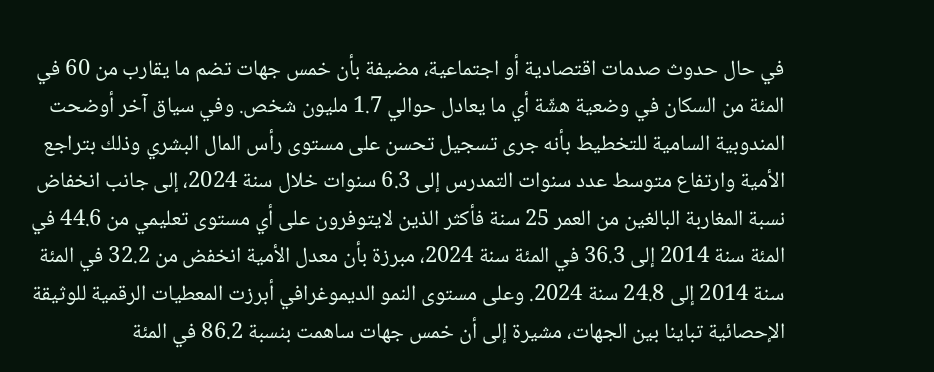في حال حدوث صدمات اقتصادية أو اجتماعية، مضيفة بأن خمس جهات تضم ما يقارب من 60 في المئة من السكان في وضعية هشّة أي ما يعادل حوالي 1.7 مليون شخص. وفي سياق آخر أوضحت المندوبية السامية للتخطيط بأنه جرى تسجيل تحسن على مستوى رأس المال البشري وذلك بتراجع الأمية وارتفاع متوسط عدد سنوات التمدرس إلى 6.3 سنوات خلال سنة 2024، إلى جانب انخفاض نسبة المغاربة البالغين من العمر 25 سنة فأكثر الذين لايتوفرون على أي مستوى تعليمي من 44.6 في المئة سنة 2014 إلى 36.3 في المئة سنة 2024، مبرزة بأن معدل الأمية انخفض من 32.2 في المئة سنة 2014 إلى 24.8 سنة 2024. وعلى مستوى النمو الديموغرافي أبرزت المعطيات الرقمية للوثيقة الإحصائية تباينا بين الجهات، مشيرة إلى أن خمس جهات ساهمت بنسبة 86.2 في المئة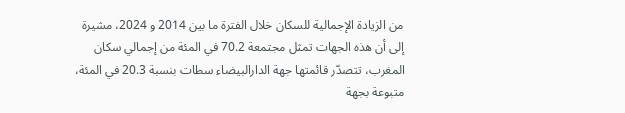من الزيادة الإجمالية للسكان خلال الفترة ما بين 2014 و 2024، مشيرة إلى أن هذه الجهات تمثل مجتمعة 70.2 في المئة من إجمالي سكان المغرب، تتصدّر قائمتها جهة الدارالبيضاء سطات بنسبة 20.3 في المئة، متبوعة بجهة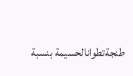طنجةتطوانالحسيمة بنسبة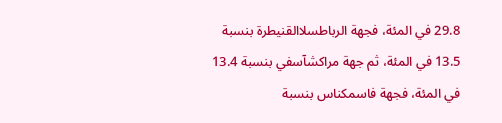29.8 في المئة، فجهة الرباطسلاالقنيطرة بنسبة 13.5 في المئة، ثم جهة مراكشآسفي بنسبة 13.4 في المئة، فجهة فاسمكناس بنسبة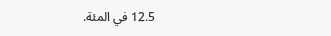12.5 في المئة.